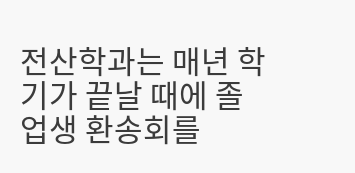전산학과는 매년 학기가 끝날 때에 졸업생 환송회를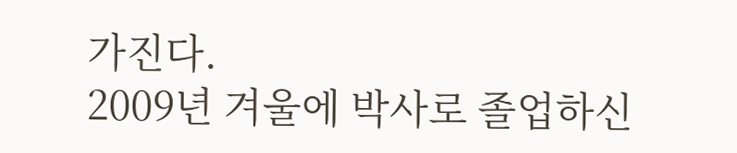가진다.
2009년 겨울에 박사로 졸업하신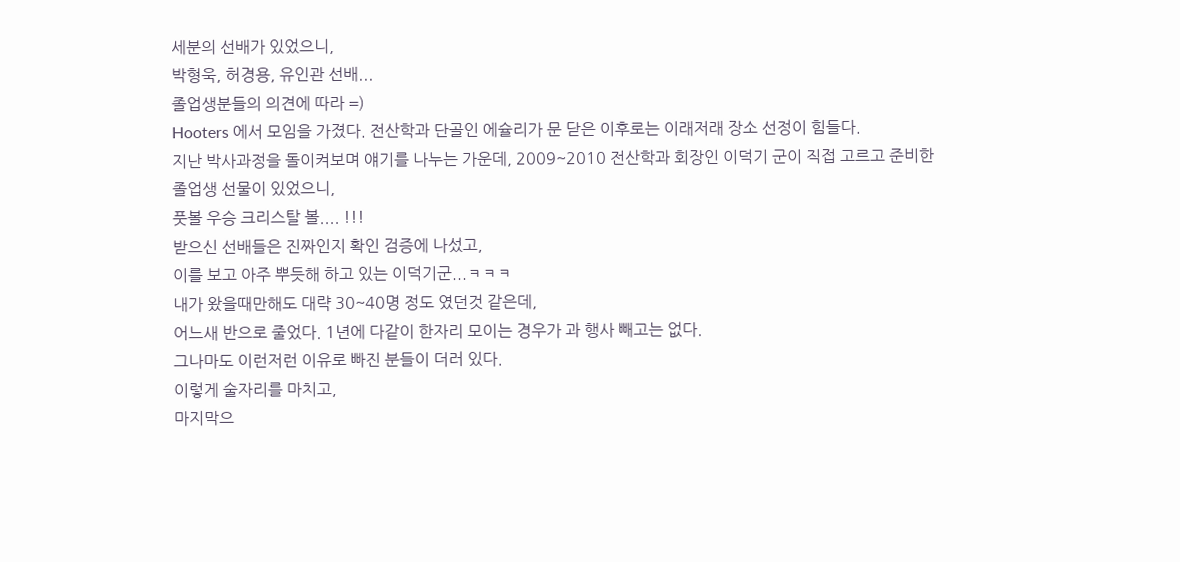세분의 선배가 있었으니,
박형욱, 허경용, 유인관 선배...
졸업생분들의 의견에 따라 =)
Hooters 에서 모임을 가졌다. 전산학과 단골인 에슐리가 문 닫은 이후로는 이래저래 장소 선정이 힘들다.
지난 박사과정을 돌이켜보며 얘기를 나누는 가운데, 2009~2010 전산학과 회장인 이덕기 군이 직접 고르고 준비한
졸업생 선물이 있었으니,
풋볼 우승 크리스탈 볼.... !!!
받으신 선배들은 진짜인지 확인 검증에 나섰고,
이를 보고 아주 뿌듯해 하고 있는 이덕기군...ㅋㅋㅋ
내가 왔을때만해도 대략 30~40명 정도 였던것 같은데,
어느새 반으로 줄었다. 1년에 다같이 한자리 모이는 경우가 과 행사 빼고는 없다.
그나마도 이런저런 이유로 빠진 분들이 더러 있다.
이렇게 술자리를 마치고,
마지막으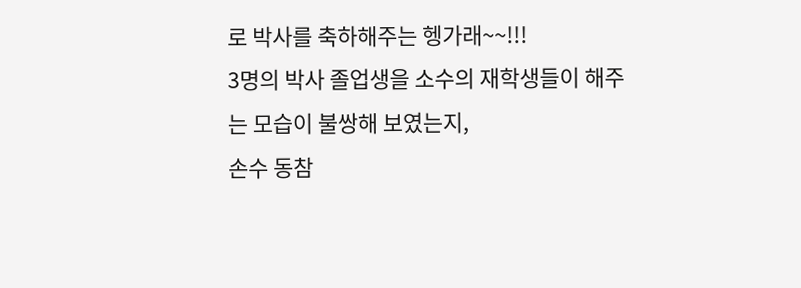로 박사를 축하해주는 헹가래~~!!!
3명의 박사 졸업생을 소수의 재학생들이 해주는 모습이 불쌍해 보였는지,
손수 동참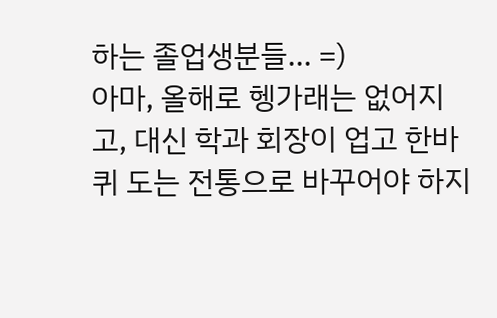하는 졸업생분들... =)
아마, 올해로 헹가래는 없어지고, 대신 학과 회장이 업고 한바퀴 도는 전통으로 바꾸어야 하지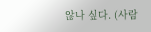않나 싶다. (사람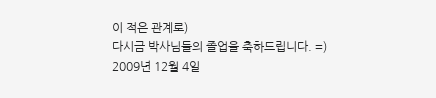이 적은 관계로)
다시금 박사님들의 졸업을 축하드립니다. =)
2009년 12월 4일